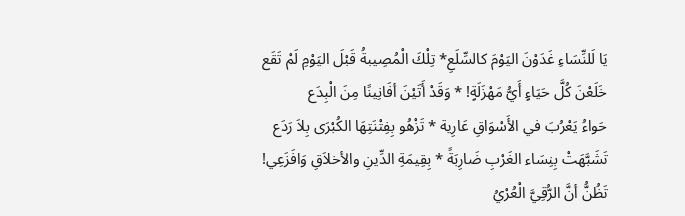يَا لَلنِّسَاءِ غَدَوْنَ اليَوْمَ كالسِّلَعِ* تِلْكَ الْمُصِيبةُ قَبْلَ اليَوْمِ لَمْ تَقَع
خَلَعْنَ كُلَّ حَيَاءٍ أَيُّ مَهْزَلَةٍ! * وَقَدْ أَتَيْنَ أفَانِينًا مِنَ الْبِدَع
حَواءُ يَعْرُبَ في الأَسْوَاقِ عَارِية * تَزْهُو بِفِتْنَتِهَا الكُبْرَى بِلاَ رَدَع
تَشَبَّهَتْ بِنِسَاء الغَرْبِ ضَارِبَةً * بِقِيمَةِ الدِّينِ والأخلاَقِ وَافَزَعِي!
تَظُنُّ أنَّ الرُّقِيَّ الْعُرْيُ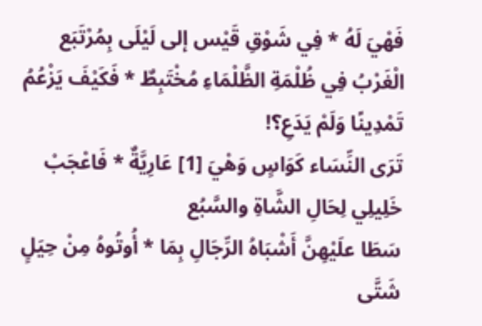فَهْيَ لَهُ * فِي شَوْقِ قَيْس إلى لَيْلَى بِمُرْتَبَع
الْغَرْبُ فِي ظُلْمَةِ الظَّلْمَاءِ مُخْتَبِطٌ * فَكَيْفَ يَزْعُمُ تَمْدِينًا وَلَمْ يَدَعِ؟!
تَرَى النِّسَاء كَوَاسٍ وَهْيَ [1] عَارِيَّةٌ * فَاعْجَبْ خَلِيلِي لِحَالِ الشَّاةِ والسَّبُع
سَطَا علَيْهِنَّ أَشْبَاهُ الرِّجَالِ بِمَا * أُوتُوهُ مِنْ حِيَلٍ شَتَّى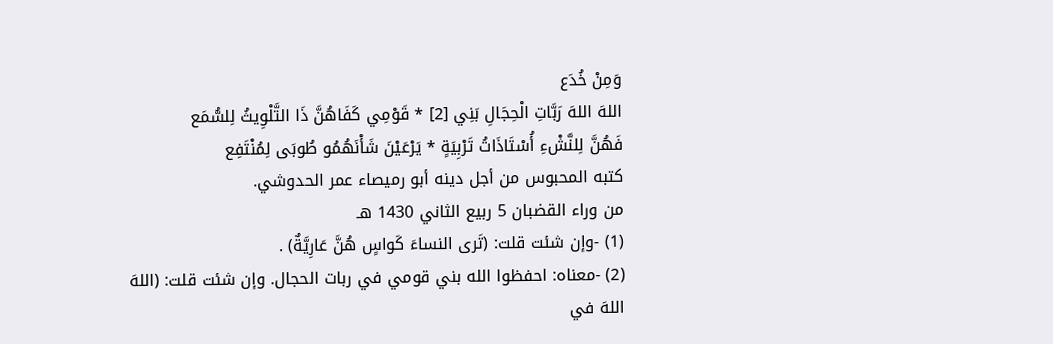وَمِنْ خُدَع
اللهَ اللهَ رَبَّاتِ الْحِجَالِ بَنِي [2] * قَوْمِي كَفَاهُنَّ ذَا التَّلْوِيثُ لِلسُّمَع
فَهُنَّ لِلنَّشْءِ أُسْتَاذَاتُ تَرْبِيَةٍ * يَرْعَيْنَ شَأْنَهُمُو طُوبَى لِمُنْتَفِع
كتبه المحبوس من أجل دينه أبو رميصاء عمر الحدوشي.
من وراء القضبان 5 ربيع الثاني 1430 هـ
(1) -وإن شئت قلت: (تَرى النساءَ كَواسٍ هُنَّ عَارِيَّةٌ) .
(2) -معناه: احفظوا الله بني قومي في ربات الحجال. وإن شئت قلت: (اللهَ اللهَ في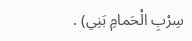سِرْبِ الْحَمامِ بَنِي) .